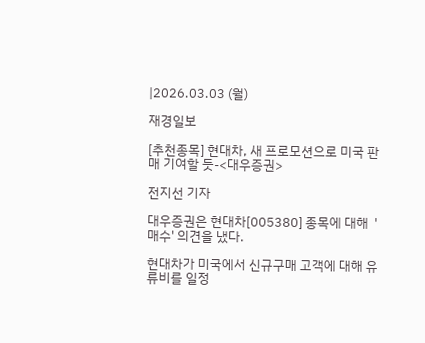|2026.03.03 (월)

재경일보

[추천종목] 현대차, 새 프로모션으로 미국 판매 기여할 듯-<대우증권>

전지선 기자

대우증권은 현대차[005380] 종목에 대해  '매수' 의견을 냈다.

현대차가 미국에서 신규구매 고객에 대해 유류비를 일정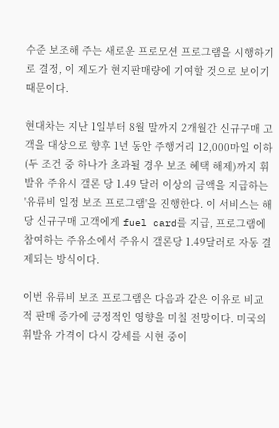수준 보조해 주는 새로운 프로모션 프로그램을 시행하기로 결정, 이 제도가 현지판매량에 기여할 것으로 보이기 때문이다.

현대차는 지난 1일부터 8월 말까지 2개월간 신규구매 고객을 대상으로 향후 1년 동안 주행거리 12,000마일 이하(두 조건 중 하나가 초과될 경우 보조 혜택 해제)까지 휘발유 주유시 갤론 당 1.49 달러 이상의 금액을 지급하는 '유류비 일정 보조 프로그램'을 진행한다. 이 서비스는 해당 신규구매 고객에게 fuel card를 지급, 프로그램에 참여하는 주유소에서 주유시 갤론당 1.49달러로 자동 결제되는 방식이다.

이번 유류비 보조 프로그램은 다음과 같은 이유로 비교적 판매 증가에 긍정적인 영향을 미칠 전망이다. 미국의 휘발유 가격이 다시 강세를 시현 중이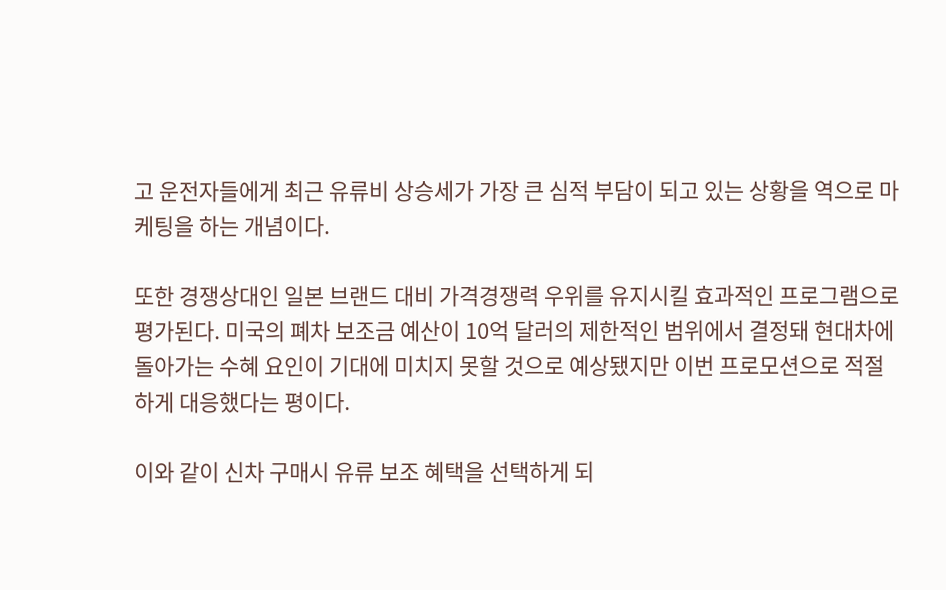고 운전자들에게 최근 유류비 상승세가 가장 큰 심적 부담이 되고 있는 상황을 역으로 마케팅을 하는 개념이다.

또한 경쟁상대인 일본 브랜드 대비 가격경쟁력 우위를 유지시킬 효과적인 프로그램으로 평가된다. 미국의 폐차 보조금 예산이 10억 달러의 제한적인 범위에서 결정돼 현대차에 돌아가는 수혜 요인이 기대에 미치지 못할 것으로 예상됐지만 이번 프로모션으로 적절하게 대응했다는 평이다.

이와 같이 신차 구매시 유류 보조 혜택을 선택하게 되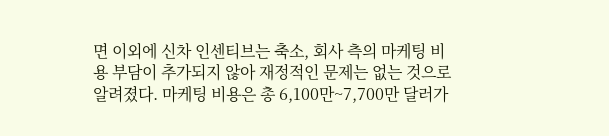면 이외에 신차 인센티브는 축소, 회사 측의 마케팅 비용 부담이 추가되지 않아 재정적인 문제는 없는 것으로 알려졌다. 마케팅 비용은 총 6,100만~7,700만 달러가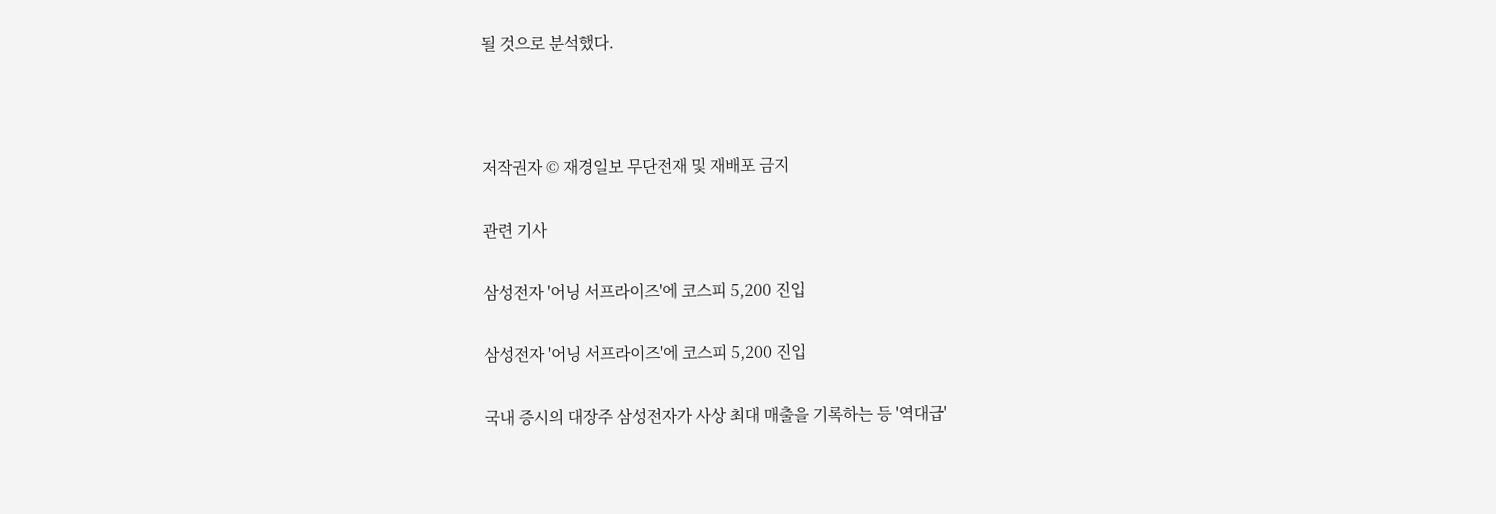될 것으로 분석했다.



저작권자 © 재경일보 무단전재 및 재배포 금지

관련 기사

삼성전자 '어닝 서프라이즈'에 코스피 5,200 진입

삼성전자 '어닝 서프라이즈'에 코스피 5,200 진입

국내 증시의 대장주 삼성전자가 사상 최대 매출을 기록하는 등 '역대급'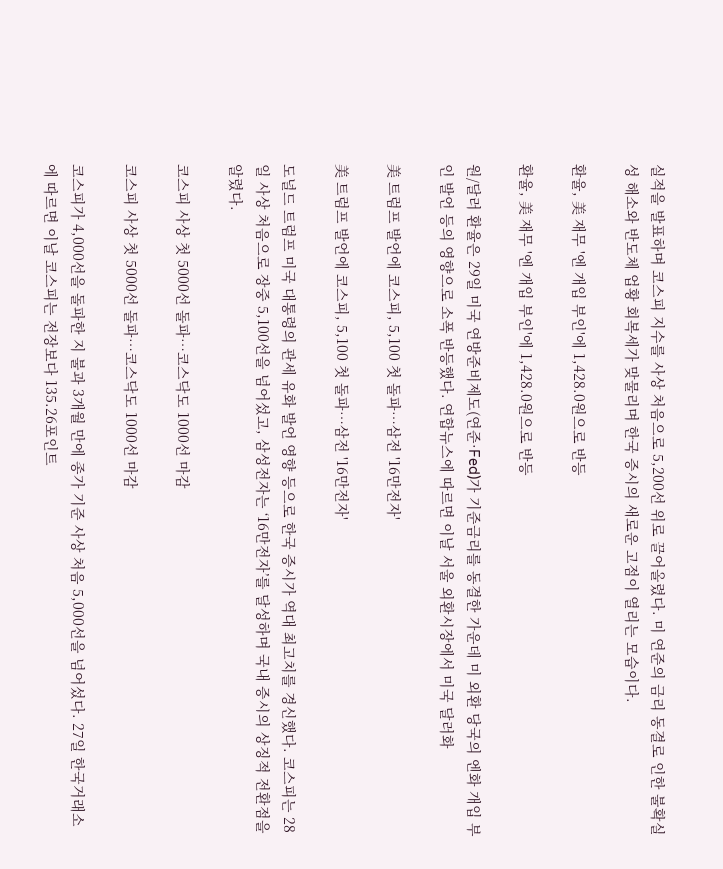실적을 발표하며 코스피 지수를 사상 처음으로 5,200선 위로 끌어올렸다. 미 연준의 금리 동결로 인한 불확실성 해소와 반도체 업황 회복세가 맞물리며 한국 증시의 새로운 고점이 열리는 모습이다.

환율, 美 재무 '엔 개입 부인'에 1,428.0원으로 반등

환율, 美 재무 '엔 개입 부인'에 1,428.0원으로 반등

원/달러 환율은 29일 미국 연방준비제도(연준·Fed)가 기준금리를 동결한 가운데 미 외환 당국의 엔화 개입 부인 발언 등의 영향으로 소폭 반등했다. 연합뉴스에 따르면 이날 서울 외환시장에서 미국 달러화

美 트럼프 발언에 코스피, 5,100 첫 돌파…삼전 '16만전자'

美 트럼프 발언에 코스피, 5,100 첫 돌파…삼전 '16만전자'

도널드 트럼프 미국 대통령의 관세 유화 발언 영향 등으로 한국 증시가 역대 최고치를 경신했다. 코스피는 28일 사상 처음으로 장중 5,100선을 넘어섰고, 삼성전자는 ‘16만전자’를 달성하며 국내 증시의 상징적 전환점을 알렸다.

코스피 사상 첫 5000선 돌파…코스닥도 1000선 마감

코스피 사상 첫 5000선 돌파…코스닥도 1000선 마감

코스피가 4,000선을 돌파한 지 불과 3개월 만에 종가 기준 사상 처음 5,000선을 넘어섰다. 27일 한국거래소에 따르면 이날 코스피는 전장보다 135.26포인트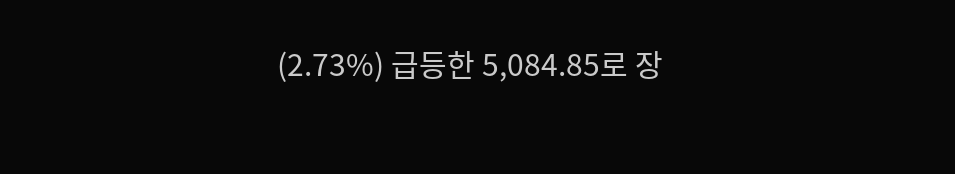(2.73%) 급등한 5,084.85로 장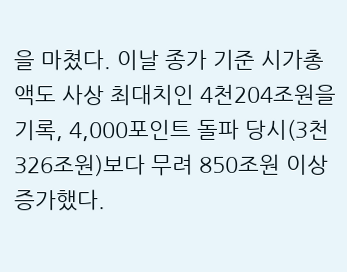을 마쳤다. 이날 종가 기준 시가총액도 사상 최대치인 4천204조원을 기록, 4,000포인트 돌파 당시(3천326조원)보다 무려 850조원 이상 증가했다.